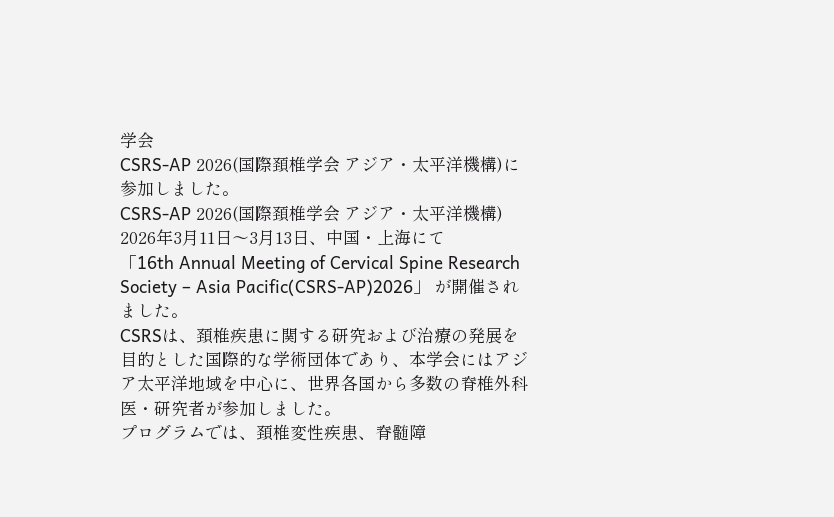学会
CSRS-AP 2026(国際頚椎学会 アジア・太平洋機構)に参加しました。
CSRS-AP 2026(国際頚椎学会 アジア・太平洋機構)
2026年3月11日〜3月13日、中国・上海にて
「16th Annual Meeting of Cervical Spine Research Society – Asia Pacific(CSRS-AP)2026」 が開催されました。
CSRSは、頚椎疾患に関する研究および治療の発展を目的とした国際的な学術団体であり、本学会にはアジア太平洋地域を中心に、世界各国から多数の脊椎外科医・研究者が参加しました。
プログラムでは、頚椎変性疾患、脊髄障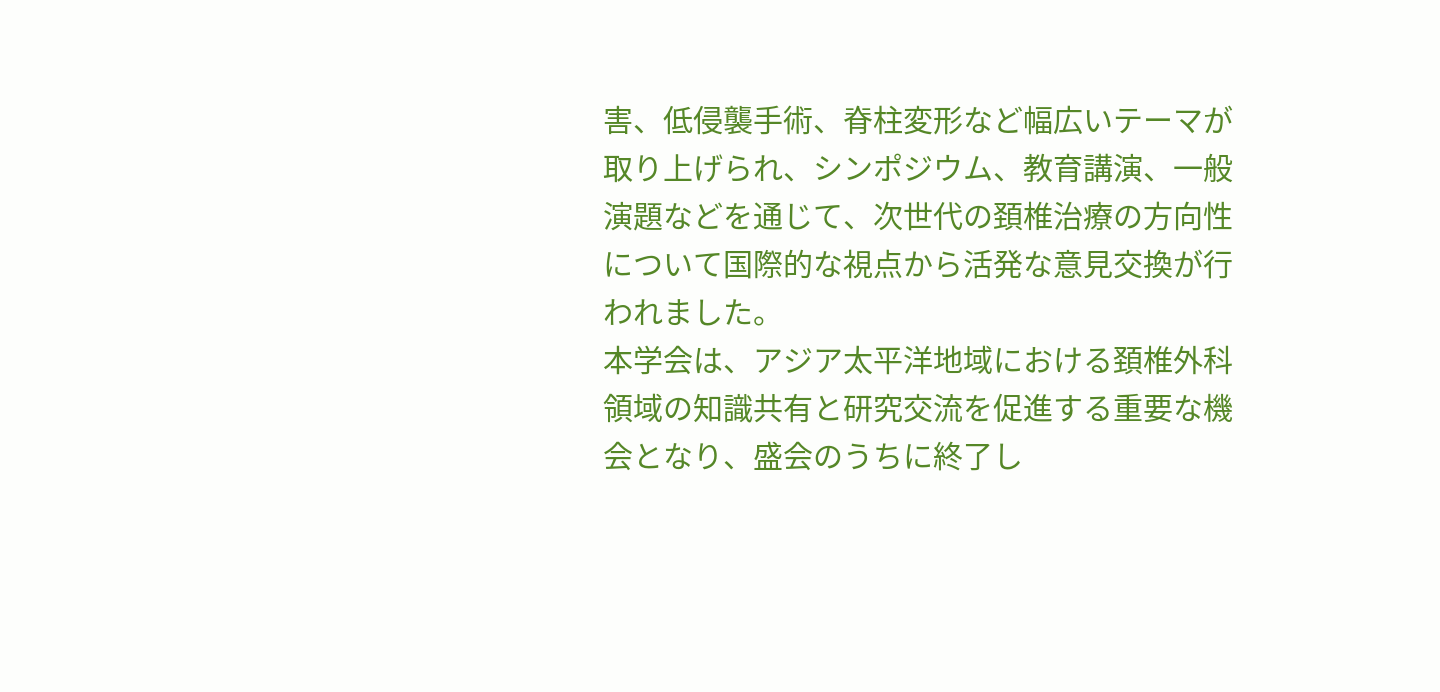害、低侵襲手術、脊柱変形など幅広いテーマが取り上げられ、シンポジウム、教育講演、一般演題などを通じて、次世代の頚椎治療の方向性について国際的な視点から活発な意見交換が行われました。
本学会は、アジア太平洋地域における頚椎外科領域の知識共有と研究交流を促進する重要な機会となり、盛会のうちに終了し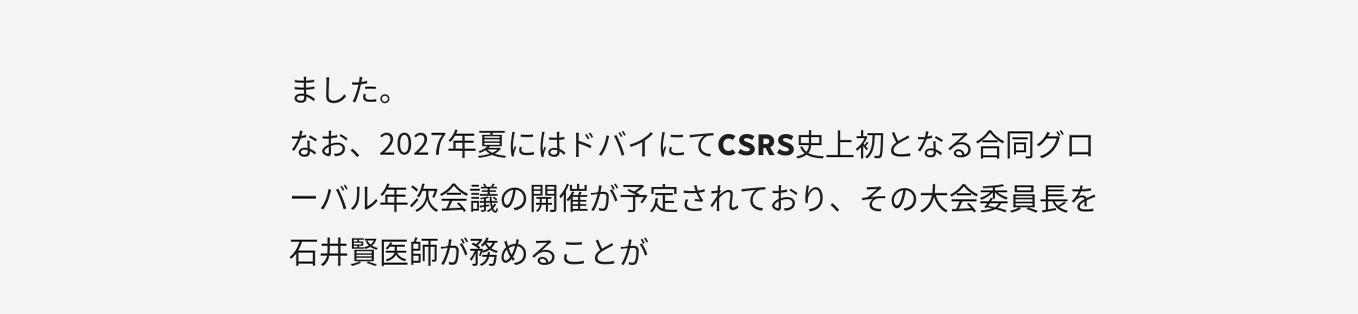ました。
なお、2027年夏にはドバイにてCSRS史上初となる合同グローバル年次会議の開催が予定されており、その大会委員長を石井賢医師が務めることが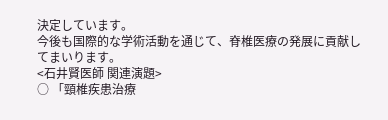決定しています。
今後も国際的な学術活動を通じて、脊椎医療の発展に貢献してまいります。
<石井賢医師 関連演題>
○ 「頸椎疾患治療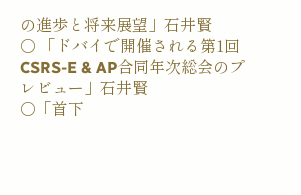の進歩と将来展望」石井賢
○ 「ドバイで開催される第1回CSRS-E & AP合同年次総会のプレビュー」石井賢
○「首下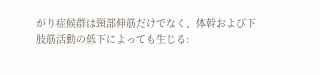がり症候群は頸部伸筋だけでなく、体幹および下肢筋活動の低下によっても生じる: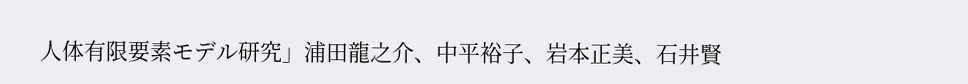人体有限要素モデル研究」浦田龍之介、中平裕子、岩本正美、石井賢